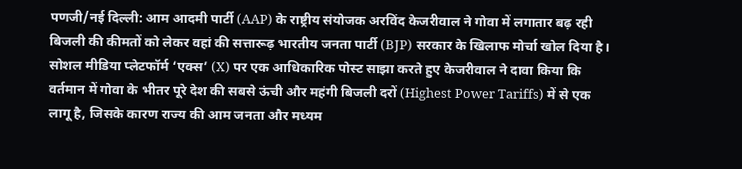पणजी/नई दिल्ली: आम आदमी पार्टी (AAP) के राष्ट्रीय संयोजक अरविंद केजरीवाल ने गोवा में लगातार बढ़ रही बिजली की कीमतों को लेकर वहां की सत्तारूढ़ भारतीय जनता पार्टी (BJP) सरकार के खिलाफ मोर्चा खोल दिया है। सोशल मीडिया प्लेटफॉर्म ‘एक्स’ (X) पर एक आधिकारिक पोस्ट साझा करते हुए केजरीवाल ने दावा किया कि वर्तमान में गोवा के भीतर पूरे देश की सबसे ऊंची और महंगी बिजली दरों (Highest Power Tariffs) में से एक लागू है, जिसके कारण राज्य की आम जनता और मध्यम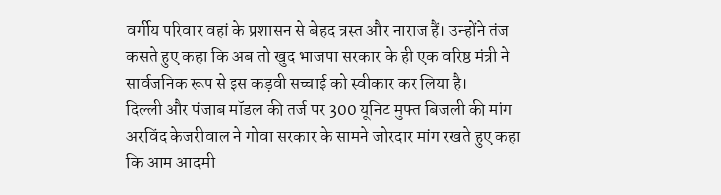वर्गीय परिवार वहां के प्रशासन से बेहद त्रस्त और नाराज हैं। उन्होंने तंज कसते हुए कहा कि अब तो खुद भाजपा सरकार के ही एक वरिष्ठ मंत्री ने सार्वजनिक रूप से इस कड़वी सच्चाई को स्वीकार कर लिया है।
दिल्ली और पंजाब मॉडल की तर्ज पर 300 यूनिट मुफ्त बिजली की मांग
अरविंद केजरीवाल ने गोवा सरकार के सामने जोरदार मांग रखते हुए कहा कि आम आदमी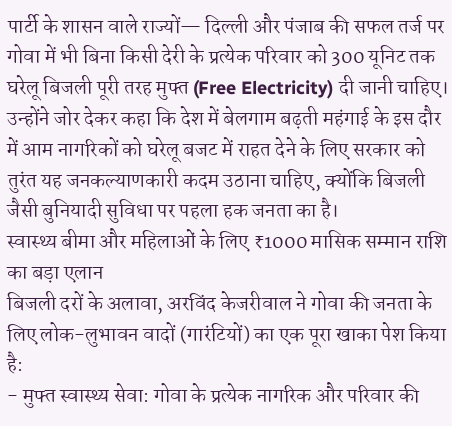पार्टी के शासन वाले राज्यों— दिल्ली और पंजाब की सफल तर्ज पर गोवा में भी बिना किसी देरी के प्रत्येक परिवार को 300 यूनिट तक घरेलू बिजली पूरी तरह मुफ्त (Free Electricity) दी जानी चाहिए। उन्होंने जोर देकर कहा कि देश में बेलगाम बढ़ती महंगाई के इस दौर में आम नागरिकों को घरेलू बजट में राहत देने के लिए सरकार को तुरंत यह जनकल्याणकारी कदम उठाना चाहिए, क्योंकि बिजली जैसी बुनियादी सुविधा पर पहला हक जनता का है।
स्वास्थ्य बीमा और महिलाओं के लिए ₹1000 मासिक सम्मान राशि का बड़ा एलान
बिजली दरों के अलावा, अरविंद केजरीवाल ने गोवा की जनता के लिए लोक-लुभावन वादों (गारंटियों) का एक पूरा खाका पेश किया है:
- मुफ्त स्वास्थ्य सेवा: गोवा के प्रत्येक नागरिक और परिवार की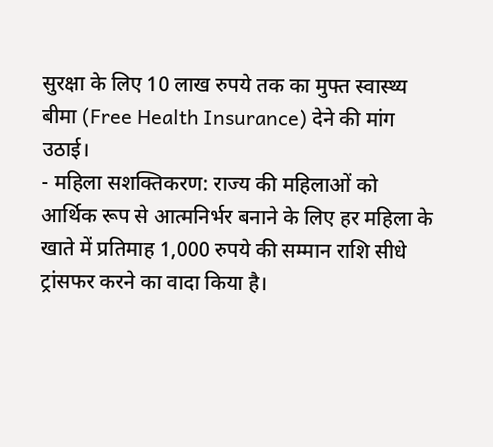सुरक्षा के लिए 10 लाख रुपये तक का मुफ्त स्वास्थ्य बीमा (Free Health Insurance) देने की मांग उठाई।
- महिला सशक्तिकरण: राज्य की महिलाओं को आर्थिक रूप से आत्मनिर्भर बनाने के लिए हर महिला के खाते में प्रतिमाह 1,000 रुपये की सम्मान राशि सीधे ट्रांसफर करने का वादा किया है।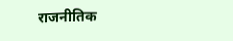राजनीतिक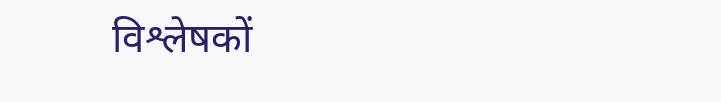विश्लेषकों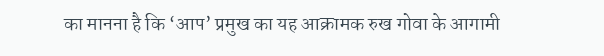का मानना है कि ‘आप’ प्रमुख का यह आक्रामक रुख गोवा के आगामी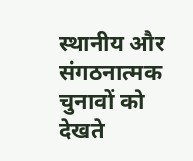स्थानीय और संगठनात्मक चुनावों को देखते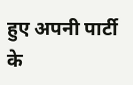हुए अपनी पार्टी के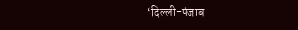‘दिल्ली-पंजाब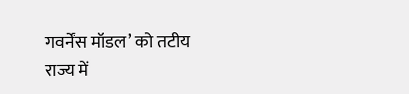गवर्नेंस मॉडल’ को तटीय राज्य में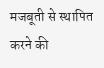मजबूती से स्थापित करने की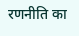रणनीति का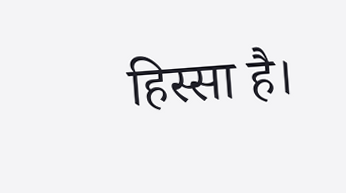हिस्सा है।